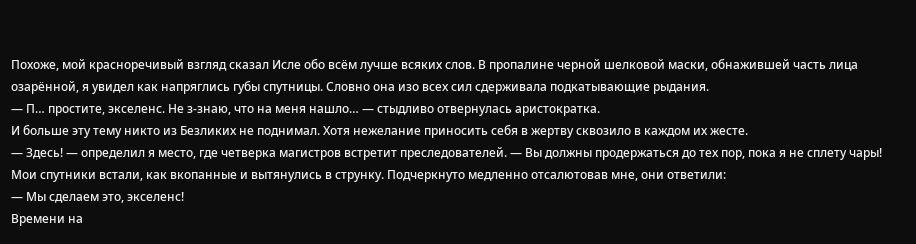Похоже, мой красноречивый взгляд сказал Исле обо всём лучше всяких слов. В пропалине черной шелковой маски, обнажившей часть лица озарённой, я увидел как напряглись губы спутницы. Словно она изо всех сил сдерживала подкатывающие рыдания.
— П… простите, экселенс. Не з-знаю, что на меня нашло… — стыдливо отвернулась аристократка.
И больше эту тему никто из Безликих не поднимал. Хотя нежелание приносить себя в жертву сквозило в каждом их жесте.
— Здесь! — определил я место, где четверка магистров встретит преследователей. — Вы должны продержаться до тех пор, пока я не сплету чары!
Мои спутники встали, как вкопанные и вытянулись в струнку. Подчеркнуто медленно отсалютовав мне, они ответили:
— Мы сделаем это, экселенс!
Времени на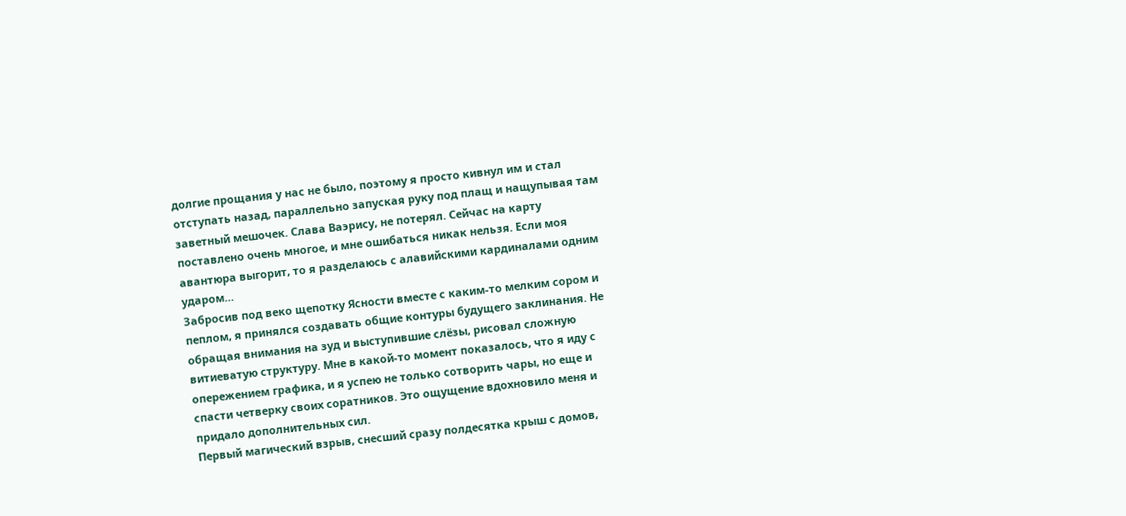долгие прощания у нас не было, поэтому я просто кивнул им и стал отступать назад, параллельно запуская руку под плащ и нащупывая там заветный мешочек. Слава Ваэрису, не потерял. Сейчас на карту поставлено очень многое, и мне ошибаться никак нельзя. Если моя авантюра выгорит, то я разделаюсь с алавийскими кардиналами одним ударом…
Забросив под веко щепотку Ясности вместе с каким-то мелким сором и пеплом, я принялся создавать общие контуры будущего заклинания. Не обращая внимания на зуд и выступившие слёзы, рисовал сложную витиеватую структуру. Мне в какой-то момент показалось, что я иду с опережением графика, и я успею не только сотворить чары, но еще и спасти четверку своих соратников. Это ощущение вдохновило меня и придало дополнительных сил.
Первый магический взрыв, снесший сразу полдесятка крыш с домов,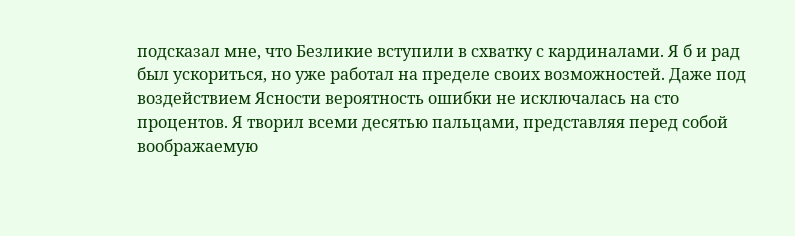подсказал мне, что Безликие вступили в схватку с кардиналами. Я б и рад был ускориться, но уже работал на пределе своих возможностей. Даже под воздействием Ясности вероятность ошибки не исключалась на сто процентов. Я творил всеми десятью пальцами, представляя перед собой воображаемую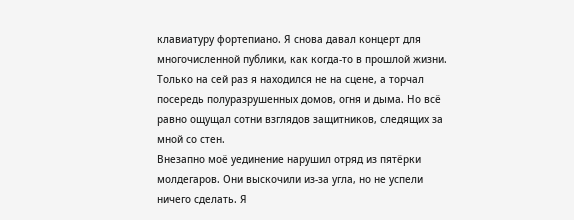клавиатуру фортепиано. Я снова давал концерт для многочисленной публики, как когда-то в прошлой жизни. Только на сей раз я находился не на сцене, а торчал посередь полуразрушенных домов, огня и дыма. Но всё равно ощущал сотни взглядов защитников, следящих за мной со стен.
Внезапно моё уединение нарушил отряд из пятёрки молдегаров. Они выскочили из-за угла, но не успели ничего сделать. Я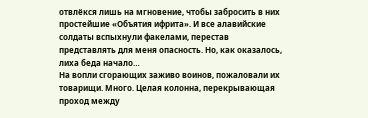отвлёкся лишь на мгновение, чтобы забросить в них простейшие «Объятия ифрита». И все алавийские солдаты вспыхнули факелами, перестав представлять для меня опасность. Но, как оказалось, лиха беда начало…
На вопли сгорающих заживо воинов, пожаловали их товарищи. Много. Целая колонна, перекрывающая проход между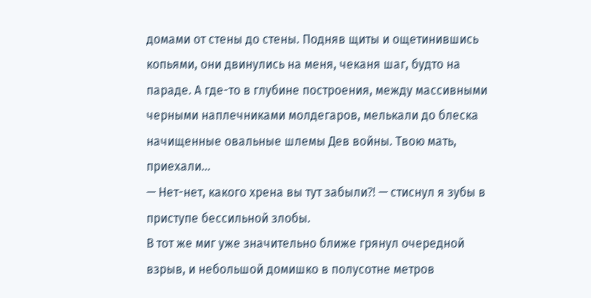домами от стены до стены. Подняв щиты и ощетинившись копьями, они двинулись на меня, чеканя шаг, будто на параде. А где-то в глубине построения, между массивными черными наплечниками молдегаров, мелькали до блеска начищенные овальные шлемы Дев войны. Твою мать, приехали…
— Нет-нет, какого хрена вы тут забыли⁈ — стиснул я зубы в приступе бессильной злобы.
В тот же миг уже значительно ближе грянул очередной взрыв, и небольшой домишко в полусотне метров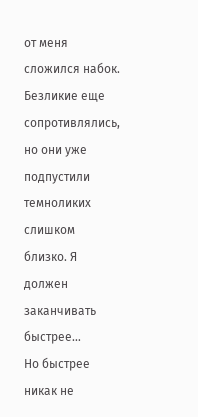от меня сложился набок. Безликие еще сопротивлялись, но они уже подпустили темноликих слишком близко. Я должен заканчивать быстрее…
Но быстрее никак не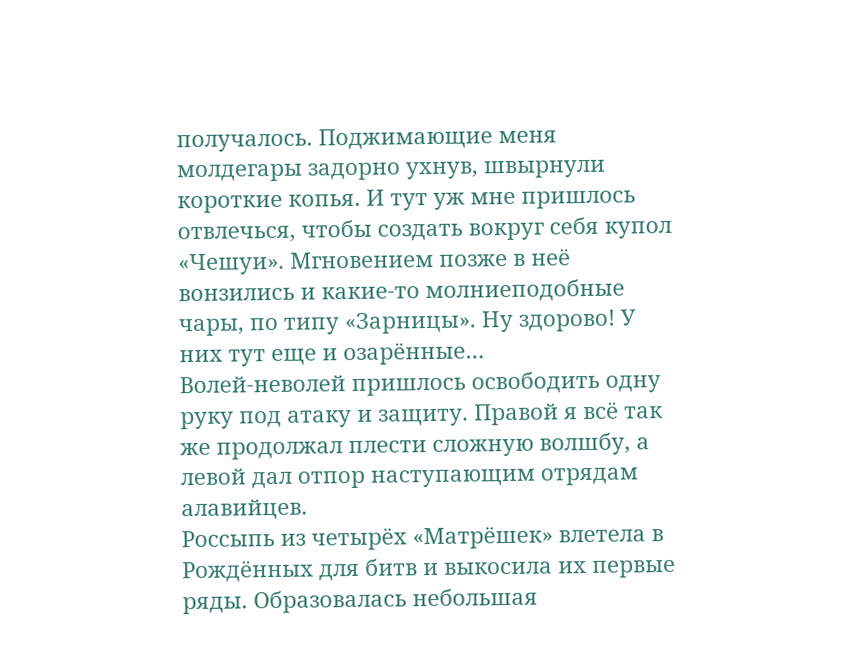получалось. Поджимающие меня молдегары задорно ухнув, швырнули короткие копья. И тут уж мне пришлось отвлечься, чтобы создать вокруг себя купол «Чешуи». Мгновением позже в неё вонзились и какие-то молниеподобные чары, по типу «Зарницы». Ну здорово! У них тут еще и озарённые…
Волей-неволей пришлось освободить одну руку под атаку и защиту. Правой я всё так же продолжал плести сложную волшбу, а левой дал отпор наступающим отрядам алавийцев.
Россыпь из четырёх «Матрёшек» влетела в Рождённых для битв и выкосила их первые ряды. Образовалась небольшая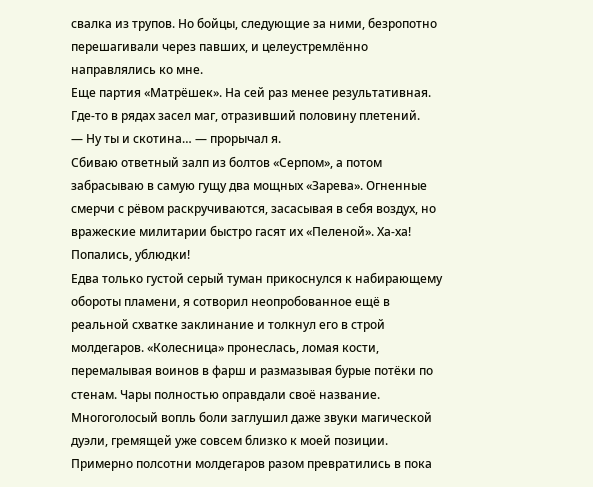свалка из трупов. Но бойцы, следующие за ними, безропотно перешагивали через павших, и целеустремлённо направлялись ко мне.
Еще партия «Матрёшек». На сей раз менее результативная. Где-то в рядах засел маг, отразивший половину плетений.
— Ну ты и скотина… — прорычал я.
Сбиваю ответный залп из болтов «Серпом», а потом забрасываю в самую гущу два мощных «Зарева». Огненные смерчи с рёвом раскручиваются, засасывая в себя воздух, но вражеские милитарии быстро гасят их «Пеленой». Ха-ха! Попались, ублюдки!
Едва только густой серый туман прикоснулся к набирающему обороты пламени, я сотворил неопробованное ещё в реальной схватке заклинание и толкнул его в строй молдегаров. «Колесница» пронеслась, ломая кости, перемалывая воинов в фарш и размазывая бурые потёки по стенам. Чары полностью оправдали своё название. Многоголосый вопль боли заглушил даже звуки магической дуэли, гремящей уже совсем близко к моей позиции. Примерно полсотни молдегаров разом превратились в пока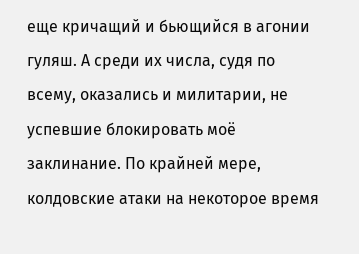еще кричащий и бьющийся в агонии гуляш. А среди их числа, судя по всему, оказались и милитарии, не успевшие блокировать моё заклинание. По крайней мере, колдовские атаки на некоторое время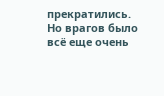прекратились. Но врагов было всё еще очень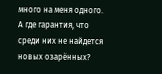много на меня одного. А где гарантия, что среди них не найдется новых озарённых?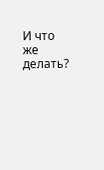И что же делать?